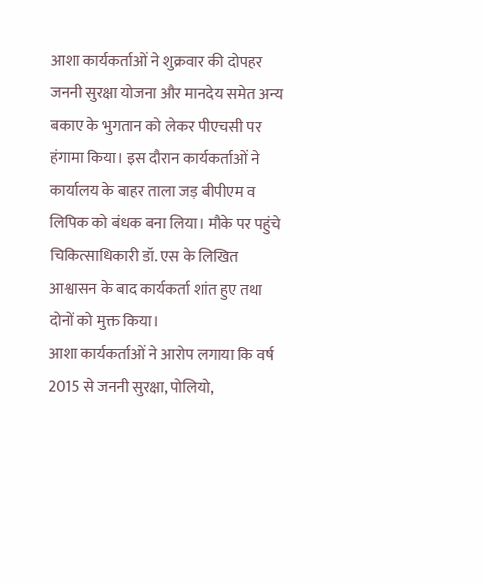आशा कार्यकर्ताओं ने शुक्रवार की दोपहर जननी सुरक्षा योजना और मानदेय समेत अन्य बकाए के भुगतान को लेकर पीएचसी पर हंगामा किया। इस दौरान कार्यकर्ताओं ने कार्यालय के बाहर ताला जड़ बीपीएम व लिपिक को बंधक बना लिया। मौके पर पहुंचे चिकित्साधिकारी डॉ. एस के लिखित आश्वासन के बाद कार्यकर्ता शांत हुए तथा दोनों को मुक्त किया।
आशा कार्यकर्ताओं ने आरोप लगाया कि वर्ष 2015 से जननी सुरक्षा, पोलियो,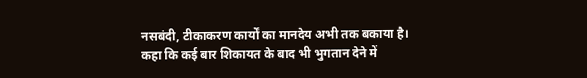नसबंदी, टीकाकरण कार्यों का मानदेय अभी तक बकाया है। कहा कि कई बार शिकायत के बाद भी भुगतान देने में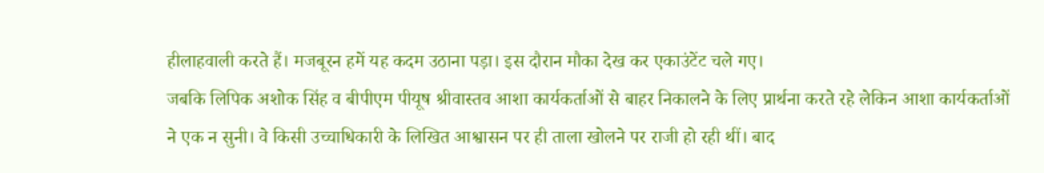हीलाहवाली करते हैं। मजबूरन हमें यह कदम उठाना पड़ा। इस दौरान मौका देख कर एकाउंटेंट चले गए।
जबकि लिपिक अशोक सिंह व बीपीएम पीयूष श्रीवास्तव आशा कार्यकर्ताओं से बाहर निकालने के लिए प्रार्थना करते रहे लेकिन आशा कार्यकर्ताओं ने एक न सुनी। वे किसी उच्चाधिकारी के लिखित आश्वासन पर ही ताला खोलने पर राजी हो रही थीं। बाद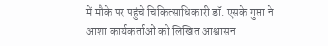में मौके पर पहुंचे चिकित्साधिकारी डॉ. एसके गुप्ता ने आशा कार्यकर्ताओं को लिखित आश्वासन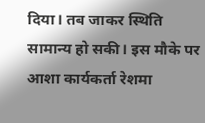दिया। तब जाकर स्थिति सामान्य हो सकी। इस मौके पर आशा कार्यकर्ता रेशमा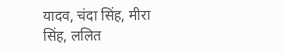यादव, चंदा सिंह, मीरा सिंह, ललित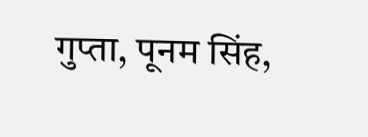गुप्ता, पूनम सिंह,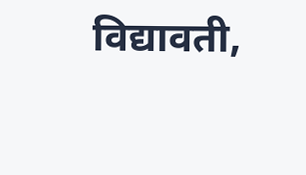विद्यावती,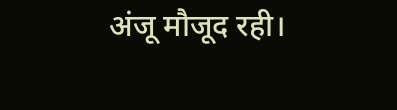अंजू मौजूद रही।